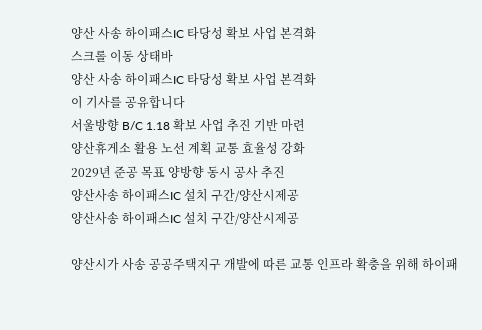양산 사송 하이패스IC 타당성 확보 사업 본격화
스크롤 이동 상태바
양산 사송 하이패스IC 타당성 확보 사업 본격화
이 기사를 공유합니다
서울방향 B/C 1.18 확보 사업 추진 기반 마련
양산휴게소 활용 노선 계획 교통 효율성 강화
2029년 준공 목표 양방향 동시 공사 추진
양산사송 하이패스IC 설치 구간/양산시제공
양산사송 하이패스IC 설치 구간/양산시제공

양산시가 사송 공공주택지구 개발에 따른 교통 인프라 확충을 위해 하이패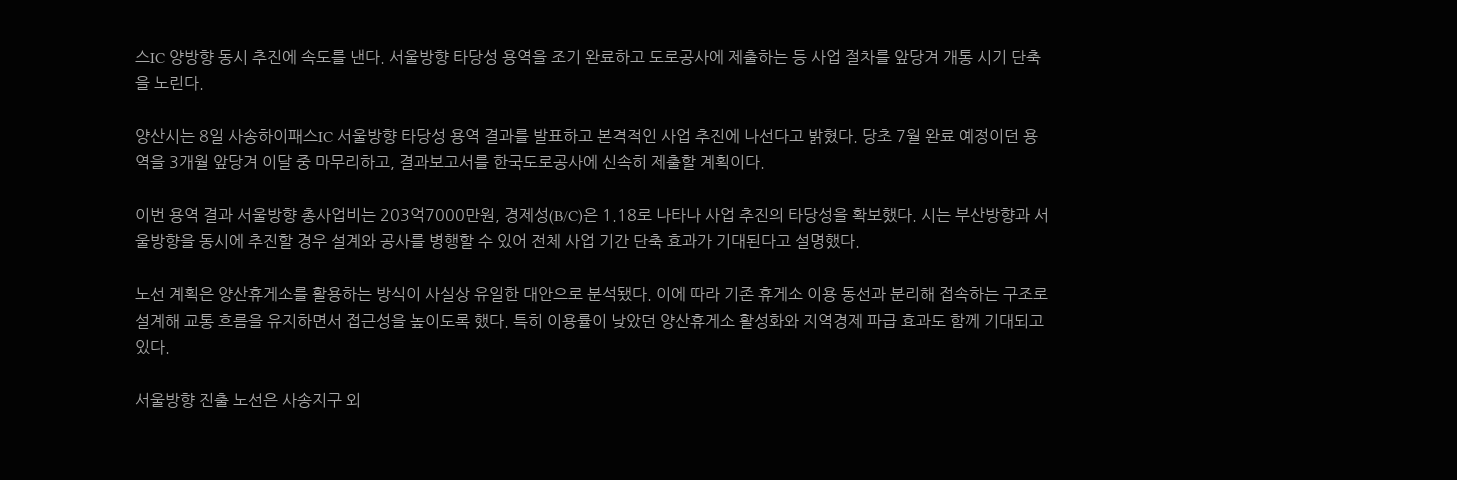스IC 양방향 동시 추진에 속도를 낸다. 서울방향 타당성 용역을 조기 완료하고 도로공사에 제출하는 등 사업 절차를 앞당겨 개통 시기 단축을 노린다.

양산시는 8일 사송하이패스IC 서울방향 타당성 용역 결과를 발표하고 본격적인 사업 추진에 나선다고 밝혔다. 당초 7월 완료 예정이던 용역을 3개월 앞당겨 이달 중 마무리하고, 결과보고서를 한국도로공사에 신속히 제출할 계획이다.

이번 용역 결과 서울방향 총사업비는 203억7000만원, 경제성(B/C)은 1.18로 나타나 사업 추진의 타당성을 확보했다. 시는 부산방향과 서울방향을 동시에 추진할 경우 설계와 공사를 병행할 수 있어 전체 사업 기간 단축 효과가 기대된다고 설명했다.

노선 계획은 양산휴게소를 활용하는 방식이 사실상 유일한 대안으로 분석됐다. 이에 따라 기존 휴게소 이용 동선과 분리해 접속하는 구조로 설계해 교통 흐름을 유지하면서 접근성을 높이도록 했다. 특히 이용률이 낮았던 양산휴게소 활성화와 지역경제 파급 효과도 함께 기대되고 있다.

서울방향 진출 노선은 사송지구 외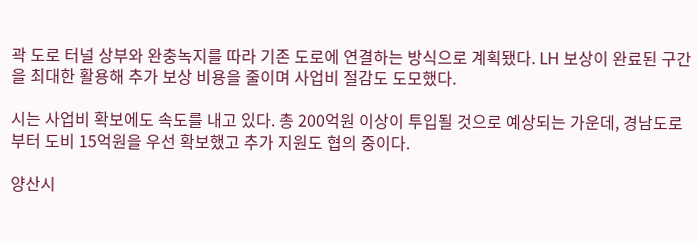곽 도로 터널 상부와 완충녹지를 따라 기존 도로에 연결하는 방식으로 계획됐다. LH 보상이 완료된 구간을 최대한 활용해 추가 보상 비용을 줄이며 사업비 절감도 도모했다.

시는 사업비 확보에도 속도를 내고 있다. 총 200억원 이상이 투입될 것으로 예상되는 가운데, 경남도로부터 도비 15억원을 우선 확보했고 추가 지원도 협의 중이다.

양산시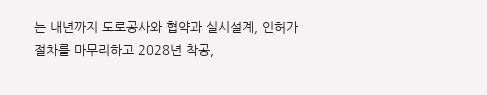는 내년까지 도로공사와 협약과 실시설계, 인허가 절차를 마무리하고 2028년 착공,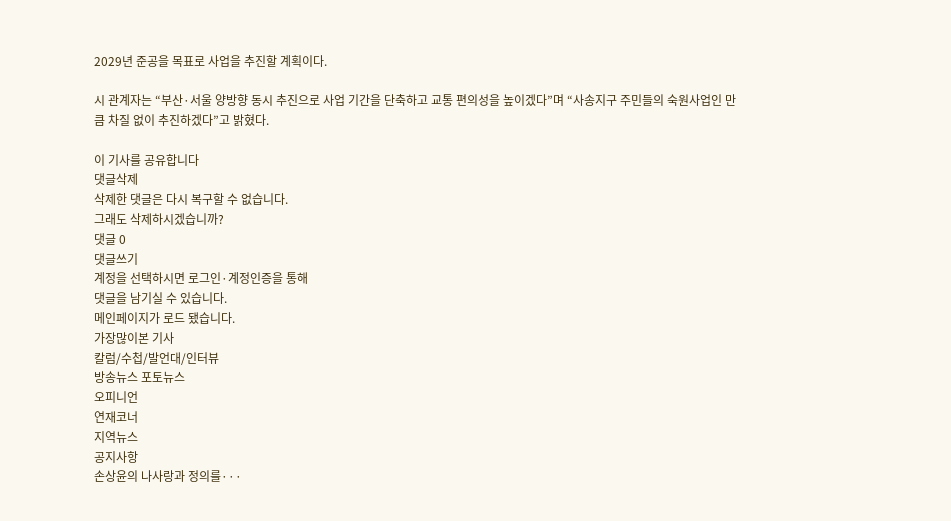2029년 준공을 목표로 사업을 추진할 계획이다.

시 관계자는 “부산·서울 양방향 동시 추진으로 사업 기간을 단축하고 교통 편의성을 높이겠다”며 “사송지구 주민들의 숙원사업인 만큼 차질 없이 추진하겠다”고 밝혔다.

이 기사를 공유합니다
댓글삭제
삭제한 댓글은 다시 복구할 수 없습니다.
그래도 삭제하시겠습니까?
댓글 0
댓글쓰기
계정을 선택하시면 로그인·계정인증을 통해
댓글을 남기실 수 있습니다.
메인페이지가 로드 됐습니다.
가장많이본 기사
칼럼/수첩/발언대/인터뷰
방송뉴스 포토뉴스
오피니언
연재코너
지역뉴스
공지사항
손상윤의 나사랑과 정의를···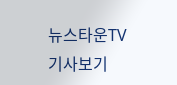뉴스타운TV 기사보기